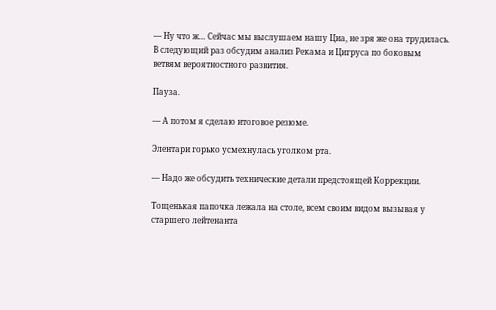— Ну что ж… Сейчас мы выслушаем нашу Циа, не зря же она трудилась. В следующий раз обсудим анализ Рекама и Цигруса по боковым ветвям вероятностного развития.

Пауза.

— А потом я сделаю итоговое резюме.

Элентари горько усмехнулась уголком рта.

— Надо же обсудить технические детали предстоящей Коррекции.

Тощенькая папочка лежала на столе, всем своим видом вызывая у старшего лейтенанта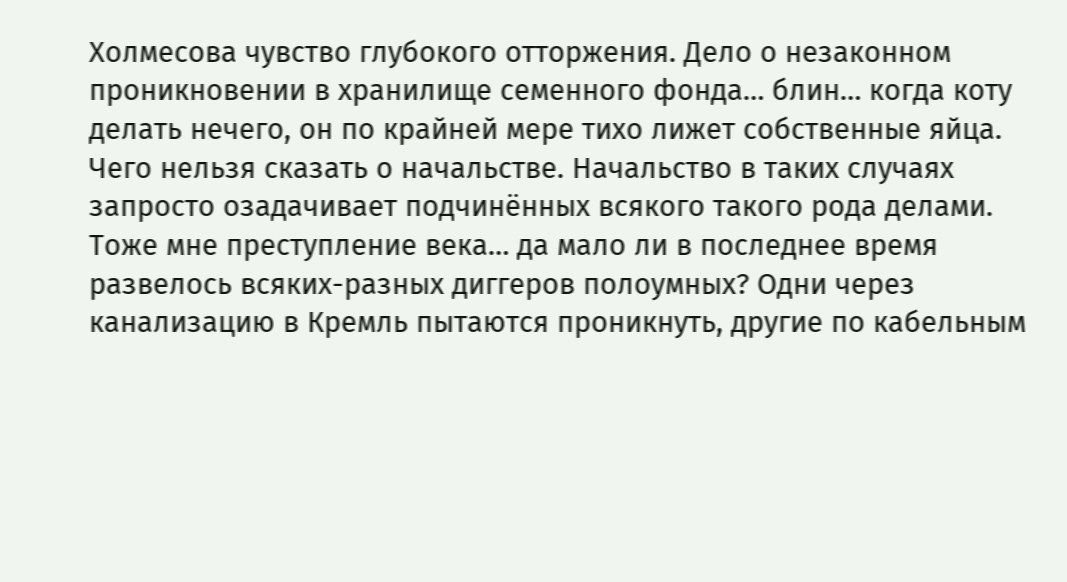Холмесова чувство глубокого отторжения. Дело о незаконном проникновении в хранилище семенного фонда… блин… когда коту делать нечего, он по крайней мере тихо лижет собственные яйца. Чего нельзя сказать о начальстве. Начальство в таких случаях запросто озадачивает подчинённых всякого такого рода делами. Тоже мне преступление века… да мало ли в последнее время развелось всяких-разных диггеров полоумных? Одни через канализацию в Кремль пытаются проникнуть, другие по кабельным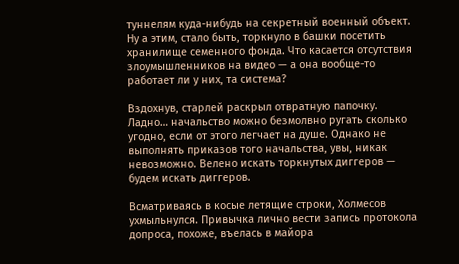туннелям куда-нибудь на секретный военный объект. Ну а этим, стало быть, торкнуло в башки посетить хранилище семенного фонда. Что касается отсутствия злоумышленников на видео — а она вообще-то работает ли у них, та система?

Вздохнув, старлей раскрыл отвратную папочку. Ладно… начальство можно безмолвно ругать сколько угодно, если от этого легчает на душе. Однако не выполнять приказов того начальства, увы, никак невозможно. Велено искать торкнутых диггеров — будем искать диггеров.

Всматриваясь в косые летящие строки, Холмесов ухмыльнулся. Привычка лично вести запись протокола допроса, похоже, въелась в майора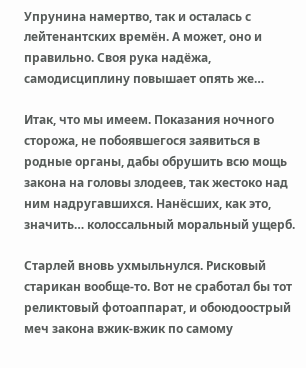Упрунина намертво, так и осталась с лейтенантских времён. А может, оно и правильно. Своя рука надёжа, самодисциплину повышает опять же…

Итак, что мы имеем. Показания ночного сторожа, не побоявшегося заявиться в родные органы, дабы обрушить всю мощь закона на головы злодеев, так жестоко над ним надругавшихся. Нанёсших, как это, значить… колоссальный моральный ущерб.

Старлей вновь ухмыльнулся. Рисковый старикан вообще-то. Вот не сработал бы тот реликтовый фотоаппарат, и обоюдоострый меч закона вжик-вжик по самому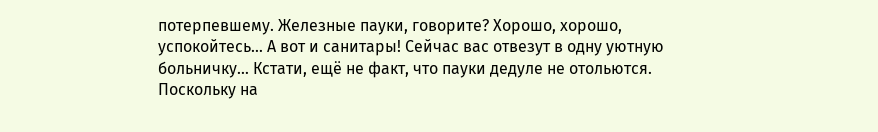потерпевшему. Железные пауки, говорите? Хорошо, хорошо, успокойтесь… А вот и санитары! Сейчас вас отвезут в одну уютную больничку… Кстати, ещё не факт, что пауки дедуле не отольются. Поскольку на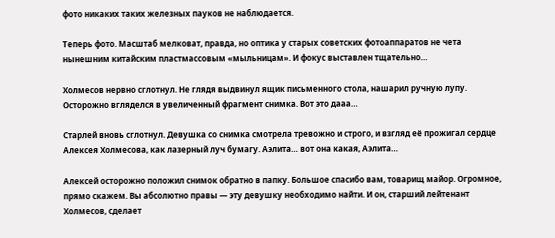фото никаких таких железных пауков не наблюдается.

Теперь фото. Масштаб мелковат, правда, но оптика у старых советских фотоаппаратов не чета нынешним китайским пластмассовым «мыльницам». И фокус выставлен тщательно…

Холмесов нервно сглотнул. Не глядя выдвинул ящик письменного стола, нашарил ручную лупу. Осторожно вгляделся в увеличенный фрагмент снимка. Вот это дааа…

Старлей вновь сглотнул. Девушка со снимка смотрела тревожно и строго, и взгляд её прожигал сердце Алексея Холмесова, как лазерный луч бумагу. Аэлита… вот она какая, Аэлита…

Алексей осторожно положил снимок обратно в папку. Большое спасибо вам, товарищ майор. Огромное, прямо скажем. Вы абсолютно правы — эту девушку необходимо найти. И он, старший лейтенант Холмесов, сделает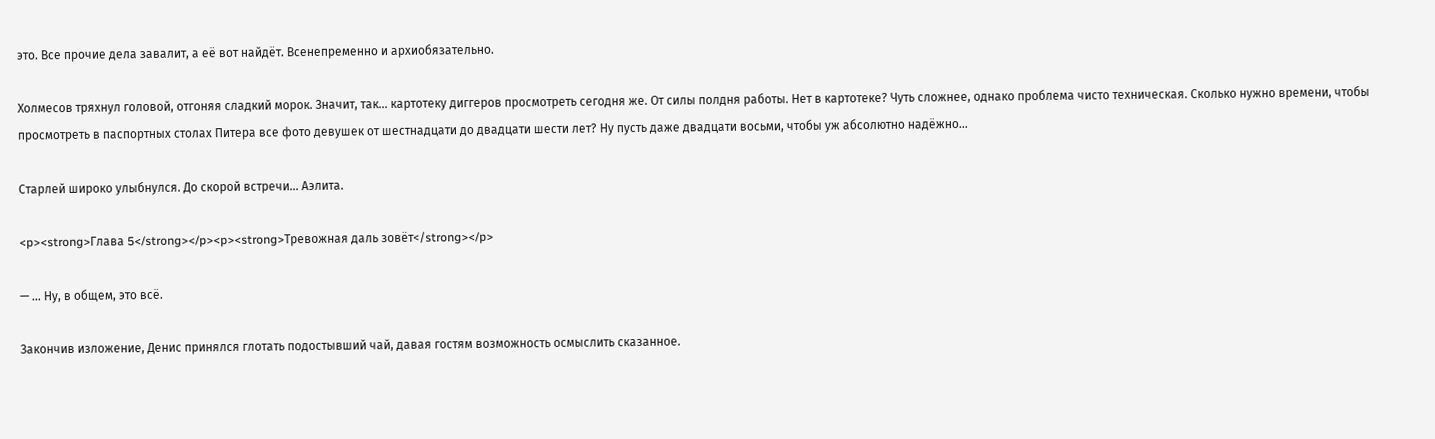это. Все прочие дела завалит, а её вот найдёт. Всенепременно и архиобязательно.

Холмесов тряхнул головой, отгоняя сладкий морок. Значит, так… картотеку диггеров просмотреть сегодня же. От силы полдня работы. Нет в картотеке? Чуть сложнее, однако проблема чисто техническая. Сколько нужно времени, чтобы просмотреть в паспортных столах Питера все фото девушек от шестнадцати до двадцати шести лет? Ну пусть даже двадцати восьми, чтобы уж абсолютно надёжно…

Старлей широко улыбнулся. До скорой встречи… Аэлита.

<p><strong>Глава 5</strong></p><p><strong>Тревожная даль зовёт</strong></p>

— … Ну, в общем, это всё.

Закончив изложение, Денис принялся глотать подостывший чай, давая гостям возможность осмыслить сказанное.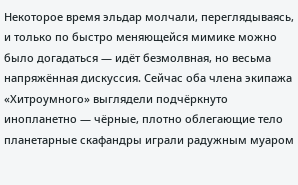Некоторое время эльдар молчали, переглядываясь, и только по быстро меняющейся мимике можно было догадаться — идёт безмолвная, но весьма напряжённая дискуссия. Сейчас оба члена экипажа «Хитроумного» выглядели подчёркнуто инопланетно — чёрные, плотно облегающие тело планетарные скафандры играли радужным муаром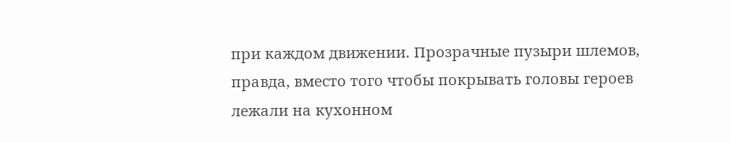при каждом движении. Прозрачные пузыри шлемов, правда, вместо того чтобы покрывать головы героев лежали на кухонном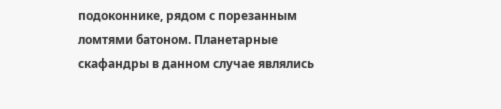подоконнике, рядом с порезанным ломтями батоном. Планетарные скафандры в данном случае являлись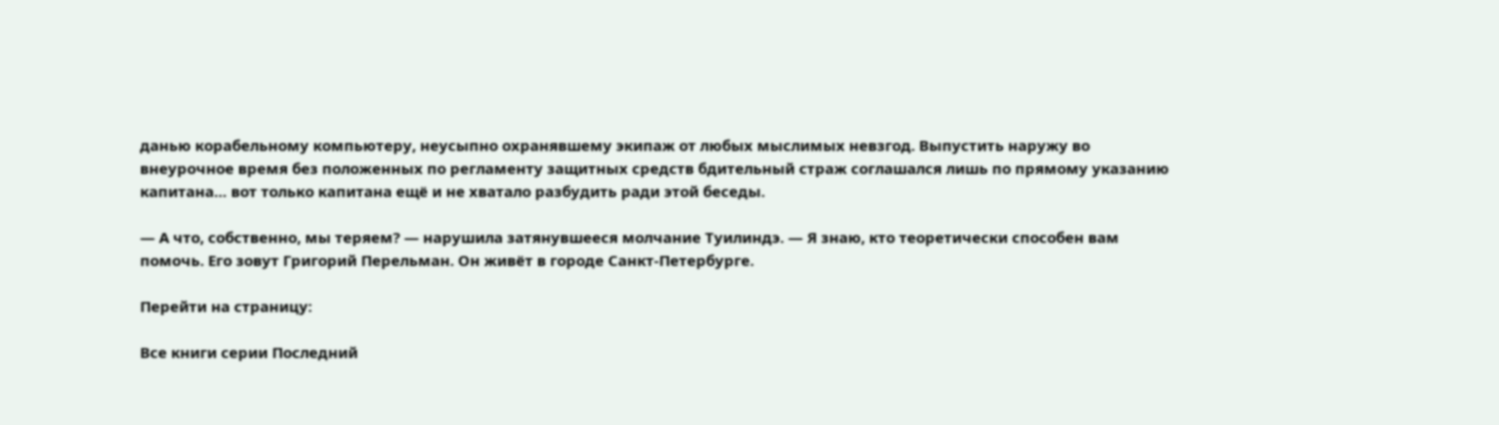данью корабельному компьютеру, неусыпно охранявшему экипаж от любых мыслимых невзгод. Выпустить наружу во внеурочное время без положенных по регламенту защитных средств бдительный страж соглашался лишь по прямому указанию капитана… вот только капитана ещё и не хватало разбудить ради этой беседы.

— А что, собственно, мы теряем? — нарушила затянувшееся молчание Туилиндэ. — Я знаю, кто теоретически способен вам помочь. Его зовут Григорий Перельман. Он живёт в городе Санкт-Петербурге.

Перейти на страницу:

Все книги серии Последний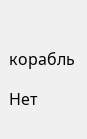корабль

Нет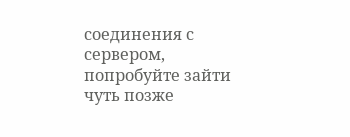соединения с сервером, попробуйте зайти чуть позже